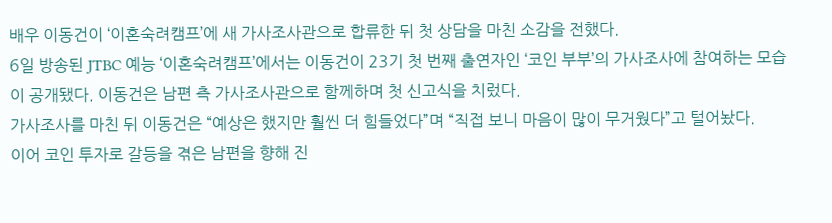배우 이동건이 ‘이혼숙려캠프’에 새 가사조사관으로 합류한 뒤 첫 상담을 마친 소감을 전했다.
6일 방송된 JTBC 예능 ‘이혼숙려캠프’에서는 이동건이 23기 첫 번째 출연자인 ‘코인 부부’의 가사조사에 참여하는 모습이 공개됐다. 이동건은 남편 측 가사조사관으로 함께하며 첫 신고식을 치렀다.
가사조사를 마친 뒤 이동건은 “예상은 했지만 훨씬 더 힘들었다”며 “직접 보니 마음이 많이 무거웠다”고 털어놨다.
이어 코인 투자로 갈등을 겪은 남편을 향해 진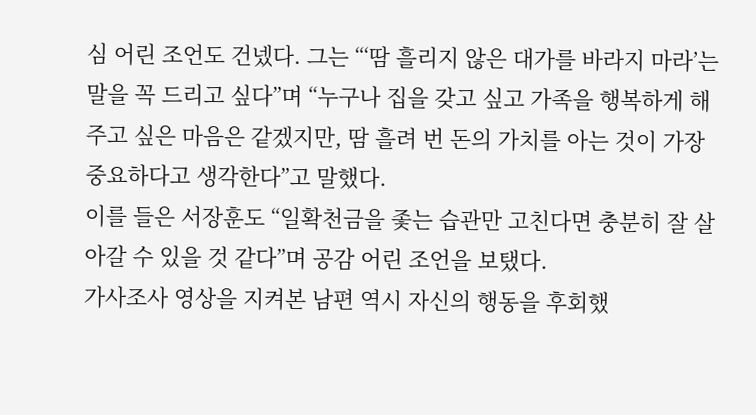심 어린 조언도 건넸다. 그는 “‘땀 흘리지 않은 대가를 바라지 마라’는 말을 꼭 드리고 싶다”며 “누구나 집을 갖고 싶고 가족을 행복하게 해주고 싶은 마음은 같겠지만, 땀 흘려 번 돈의 가치를 아는 것이 가장 중요하다고 생각한다”고 말했다.
이를 들은 서장훈도 “일확천금을 좇는 습관만 고친다면 충분히 잘 살아갈 수 있을 것 같다”며 공감 어린 조언을 보탰다.
가사조사 영상을 지켜본 남편 역시 자신의 행동을 후회했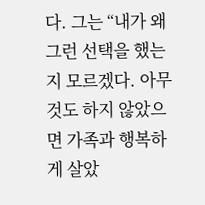다. 그는 “내가 왜 그런 선택을 했는지 모르겠다. 아무것도 하지 않았으면 가족과 행복하게 살았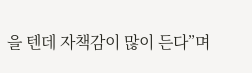을 텐데 자책감이 많이 든다”며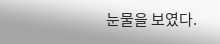눈물을 보였다.